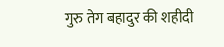गुरु तेग बहादुर की शहीदी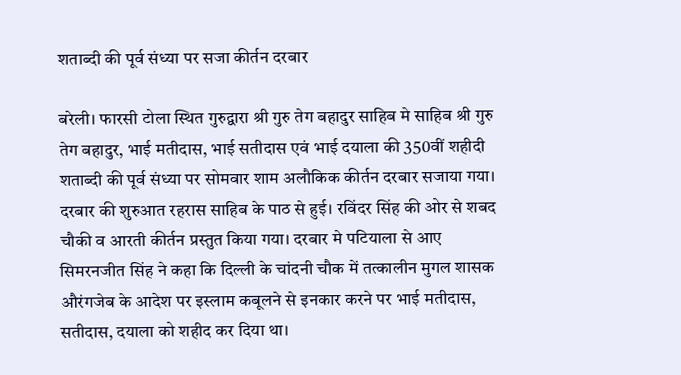शताब्दी की पूर्व संध्या पर सजा कीर्तन दरबार

बरेली। फारसी टोला स्थित गुरुद्वारा श्री गुरु तेग बहादुर साहिब मे साहिब श्री गुरु तेग बहादुर, भाई मतीदास, भाई सतीदास एवं भाई दयाला की 350वीं शहीदी शताब्दी की पूर्व संध्या पर सोमवार शाम अलौकिक कीर्तन दरबार सजाया गया। दरबार की शुरुआत रहरास साहिब के पाठ से हुई। रविंदर सिंह की ओर से शबद चौकी व आरती कीर्तन प्रस्तुत किया गया। दरबार मे पटियाला से आए सिमरनजीत सिंह ने कहा कि दिल्ली के चांदनी चौक में तत्कालीन मुगल शासक औरंगजेब के आदेश पर इस्लाम कबूलने से इनकार करने पर भाई मतीदास, सतीदास, दयाला को शहीद कर दिया था।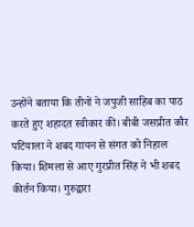उन्होंने बताया कि तीनों ने जपुजी साहिब का पाठ करते हुए शहादत स्वीकार की। बीबी जसप्रीत कौर पटियाला ने शबद गायन से संगत को निहाल किया। शिमला से आए गुरप्रीत सिंह ने भी शबद कीर्तन किया। गुरुद्वारा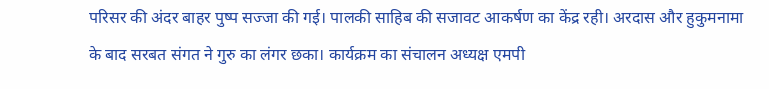परिसर की अंदर बाहर पुष्प सज्जा की गई। पालकी साहिब की सजावट आकर्षण का केंद्र रही। अरदास और हुकुमनामा के बाद सरबत संगत ने गुरु का लंगर छका। कार्यक्रम का संचालन अध्यक्ष एमपी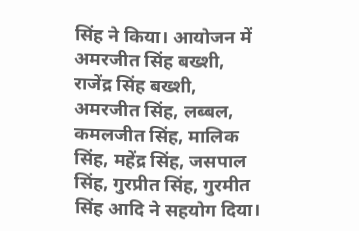सिंह ने किया। आयोजन में अमरजीत सिंह बख्शी, राजेंद्र सिंह बख्शी, अमरजीत सिंह, लब्बल, कमलजीत सिंह, मालिक सिंह, महेंद्र सिंह, जसपाल सिंह, गुरप्रीत सिंह, गुरमीत सिंह आदि ने सहयोग दिया।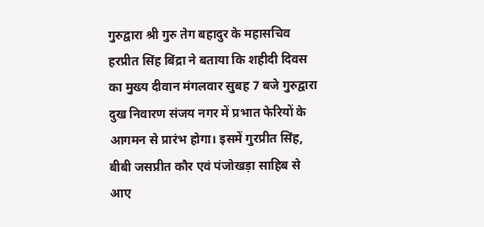गुरुद्वारा श्री गुरु तेग बहादुर के महासचिव हरप्रीत सिंह बिंद्रा ने बताया कि शहीदी दिवस का मुख्य दीवान मंगलवार सुबह 7 बजे गुरुद्वारा दुख निवारण संजय नगर में प्रभात फेरियों के आगमन से प्रारंभ होगा। इसमें गुरप्रीत सिंह, बीबी जसप्रीत कौर एवं पंजोखड़ा साहिब से आए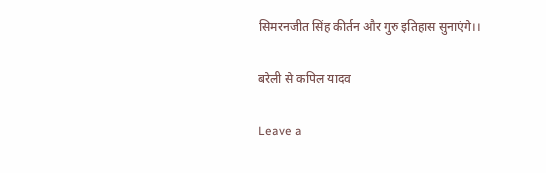सिमरनजीत सिंह कीर्तन और गुरु इतिहास सुनाएंगे।।

बरेली से कपिल यादव

Leave a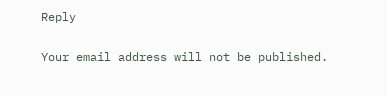Reply

Your email address will not be published.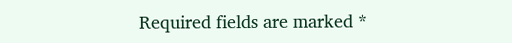Required fields are marked *